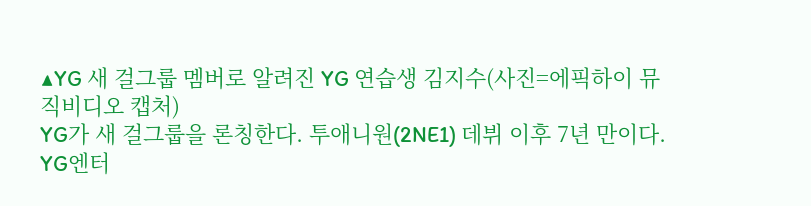▲YG 새 걸그룹 멤버로 알려진 YG 연습생 김지수(사진=에픽하이 뮤직비디오 캡처)
YG가 새 걸그룹을 론칭한다. 투애니원(2NE1) 데뷔 이후 7년 만이다.
YG엔터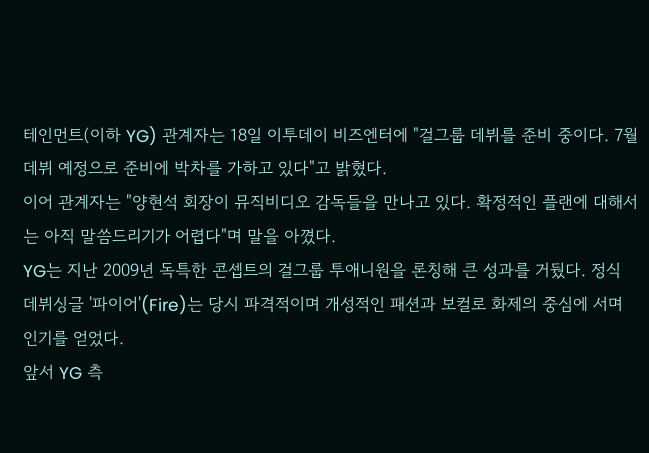테인먼트(이하 YG) 관계자는 18일 이투데이 비즈엔터에 "걸그룹 데뷔를 준비 중이다. 7월 데뷔 예정으로 준비에 박차를 가하고 있다"고 밝혔다.
이어 관계자는 "양현석 회장이 뮤직비디오 감독들을 만나고 있다. 확정적인 플랜에 대해서는 아직 말씀드리기가 어렵다"며 말을 아꼈다.
YG는 지난 2009년 독특한 콘셉트의 걸그룹 투애니원을 론칭해 큰 성과를 거뒀다. 정식 데뷔싱글 '파이어'(Fire)는 당시 파격적이며 개성적인 패션과 보컬로 화제의 중심에 서며 인기를 얻었다.
앞서 YG 측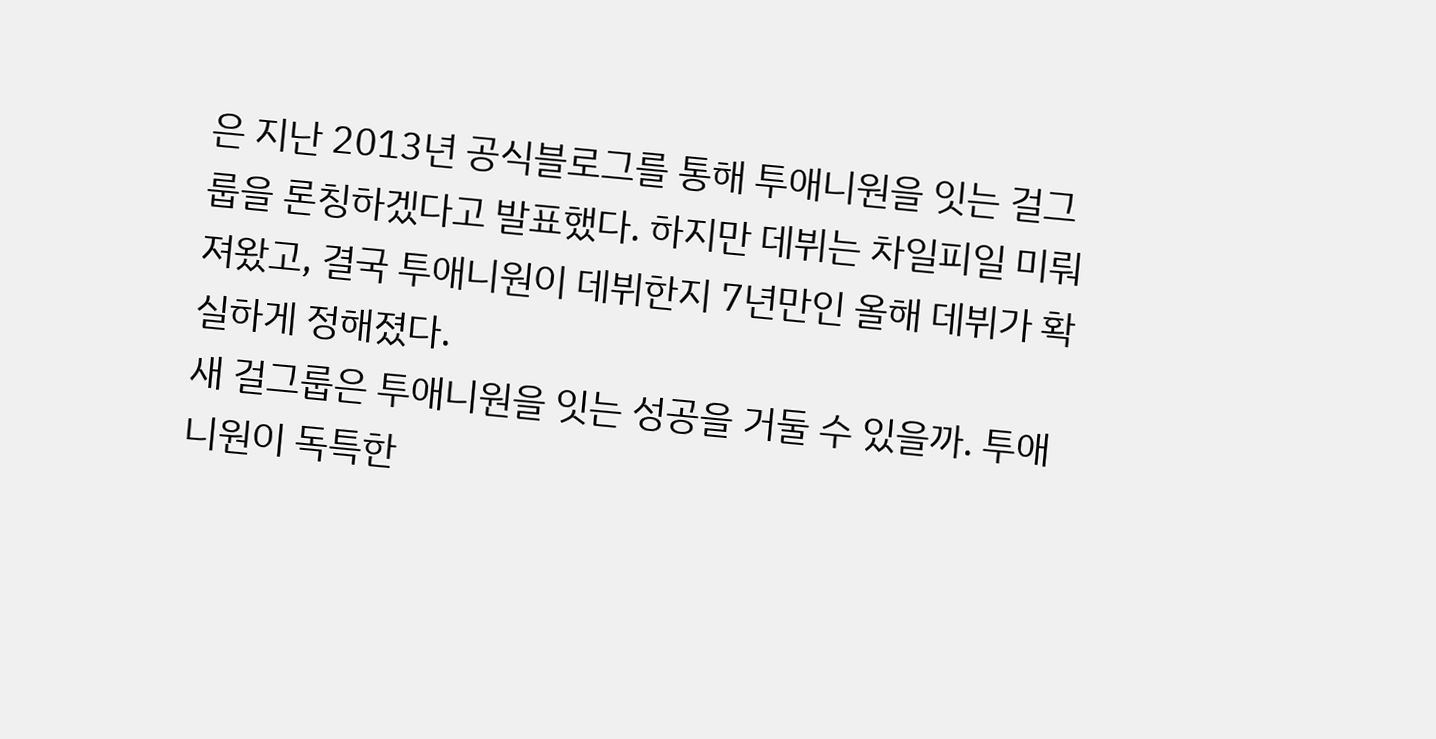은 지난 2013년 공식블로그를 통해 투애니원을 잇는 걸그룹을 론칭하겠다고 발표했다. 하지만 데뷔는 차일피일 미뤄져왔고, 결국 투애니원이 데뷔한지 7년만인 올해 데뷔가 확실하게 정해졌다.
새 걸그룹은 투애니원을 잇는 성공을 거둘 수 있을까. 투애니원이 독특한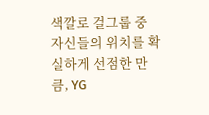색깔로 걸그룹 중 자신들의 위치를 확실하게 선점한 만큼, YG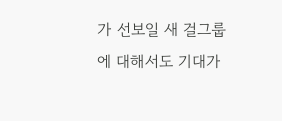가 선보일 새 걸그룹에 대해서도 기대가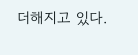더해지고 있다.